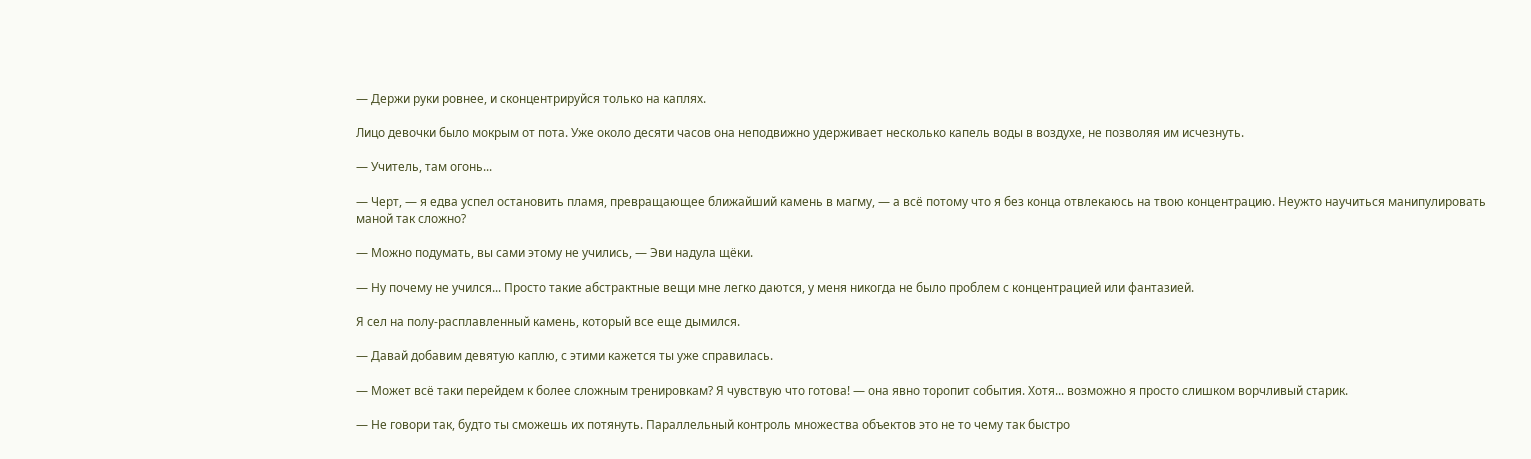— Держи руки ровнее, и сконцентрируйся только на каплях.

Лицо девочки было мокрым от пота. Уже около десяти часов она неподвижно удерживает несколько капель воды в воздухе, не позволяя им исчезнуть.

— Учитель, там огонь...

— Черт, — я едва успел остановить пламя, превращающее ближайший камень в магму, — а всё потому что я без конца отвлекаюсь на твою концентрацию. Неужто научиться манипулировать маной так сложно?

— Можно подумать, вы сами этому не учились, — Эви надула щёки.

— Ну почему не учился... Просто такие абстрактные вещи мне легко даются, у меня никогда не было проблем с концентрацией или фантазией.

Я сел на полу-расплавленный камень, который все еще дымился.

— Давай добавим девятую каплю, с этими кажется ты уже справилась.

— Может всё таки перейдем к более сложным тренировкам? Я чувствую что готова! — она явно торопит события. Хотя... возможно я просто слишком ворчливый старик.

— Не говори так, будто ты сможешь их потянуть. Параллельный контроль множества объектов это не то чему так быстро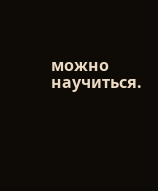можно научиться.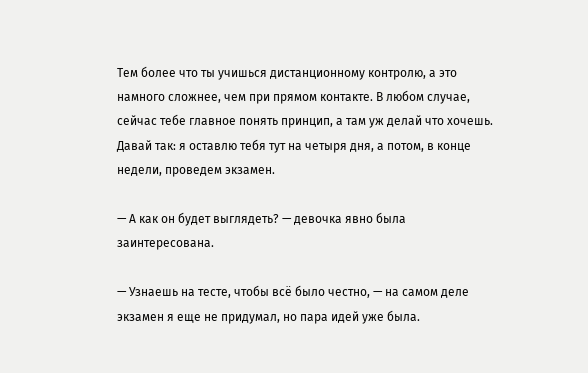Тем более что ты учишься дистанционному контролю, а это намного сложнее, чем при прямом контакте. В любом случае, сейчас тебе главное понять принцип, а там уж делай что хочешь. Давай так: я оставлю тебя тут на четыря дня, а потом, в конце недели, проведем экзамен.

— А как он будет выглядеть? — девочка явно была заинтересована.

— Узнаешь на тесте, чтобы всё было честно, — на самом деле экзамен я еще не придумал, но пара идей уже была.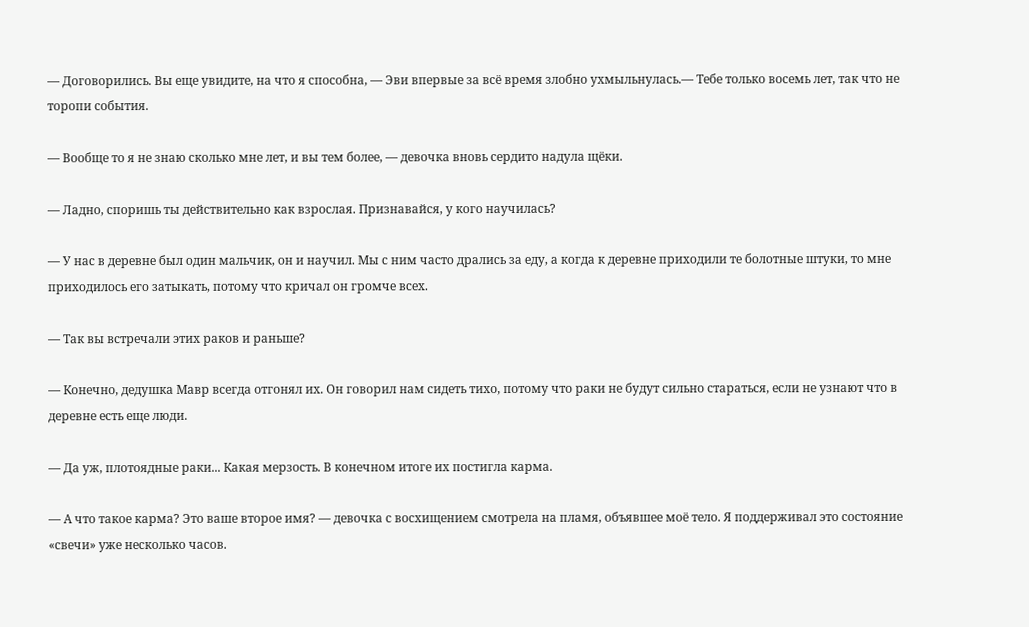— Договорились. Вы еще увидите, на что я способна, — Эви впервые за всё время злобно ухмыльнулась.— Тебе только восемь лет, так что не торопи события.

— Вообще то я не знаю сколько мне лет, и вы тем более, — девочка вновь сердито надула щёки.

— Ладно, споришь ты действительно как взрослая. Признавайся, у кого научилась?

— У нас в деревне был один мальчик, он и научил. Мы с ним часто дрались за еду, а когда к деревне приходили те болотные штуки, то мне приходилось его затыкать, потому что кричал он громче всех.

— Так вы встречали этих раков и раньше?

— Конечно, дедушка Мавр всегда отгонял их. Он говорил нам сидеть тихо, потому что раки не будут сильно стараться, если не узнают что в деревне есть еще люди.

— Да уж, плотоядные раки... Какая мерзость. В конечном итоге их постигла карма.

— А что такое карма? Это ваше второе имя? — девочка с восхищением смотрела на пламя, объявшее моё тело. Я поддерживал это состояние «свечи» уже несколько часов.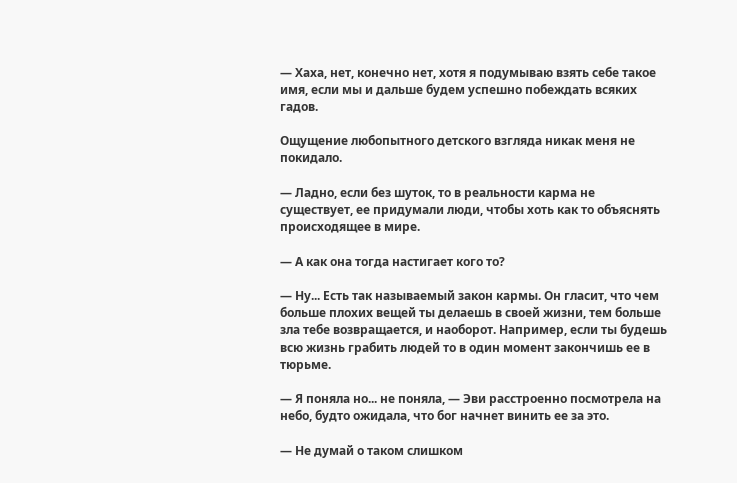— Хаха, нет, конечно нет, хотя я подумываю взять себе такое имя, если мы и дальше будем успешно побеждать всяких гадов.

Ощущение любопытного детского взгляда никак меня не покидало.

— Ладно, если без шуток, то в реальности карма не существует, ее придумали люди, чтобы хоть как то объяснять происходящее в мире.

— А как она тогда настигает кого то?

— Ну... Есть так называемый закон кармы. Он гласит, что чем больше плохих вещей ты делаешь в своей жизни, тем больше зла тебе возвращается, и наоборот. Например, если ты будешь всю жизнь грабить людей то в один момент закончишь ее в тюрьме.

— Я поняла но... не поняла, — Эви расстроенно посмотрела на небо, будто ожидала, что бог начнет винить ее за это.

— Не думай о таком слишком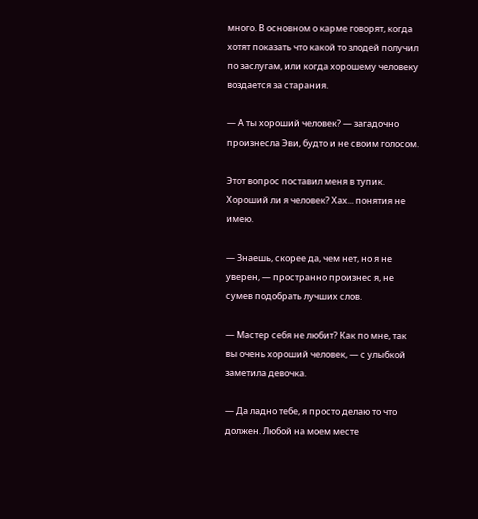много. В основном о карме говорят, когда хотят показать что какой то злодей получил по заслугам, или когда хорошему человеку воздается за старания.

— А ты хороший человек? — загадочно произнесла Эви, будто и не своим голосом.

Этот вопрос поставил меня в тупик. Хороший ли я человек? Хах... понятия не имею.

— Знаешь, скорее да, чем нет, но я не уверен, — пространно произнес я, не сумев подобрать лучших слов.

— Мастер себя не любит? Как по мне, так вы очень хороший человек, — с улыбкой заметила девочка.

— Да ладно тебе, я просто делаю то что должен. Любой на моем месте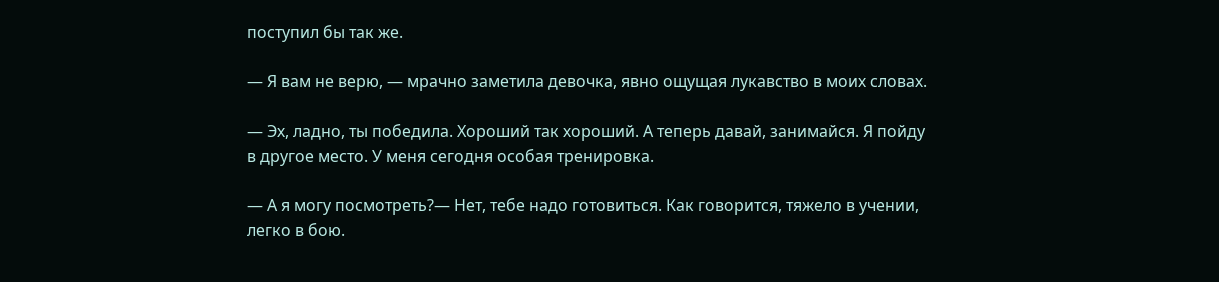поступил бы так же.

— Я вам не верю, — мрачно заметила девочка, явно ощущая лукавство в моих словах.

— Эх, ладно, ты победила. Хороший так хороший. А теперь давай, занимайся. Я пойду в другое место. У меня сегодня особая тренировка.

— А я могу посмотреть?— Нет, тебе надо готовиться. Как говорится, тяжело в учении, легко в бою.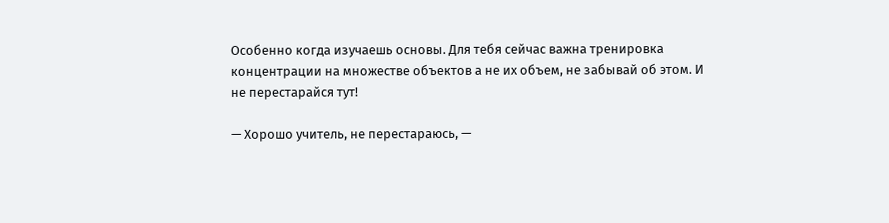Особенно когда изучаешь основы. Для тебя сейчас важна тренировка концентрации на множестве объектов а не их объем, не забывай об этом. И не перестарайся тут!

— Хорошо учитель, не перестараюсь, —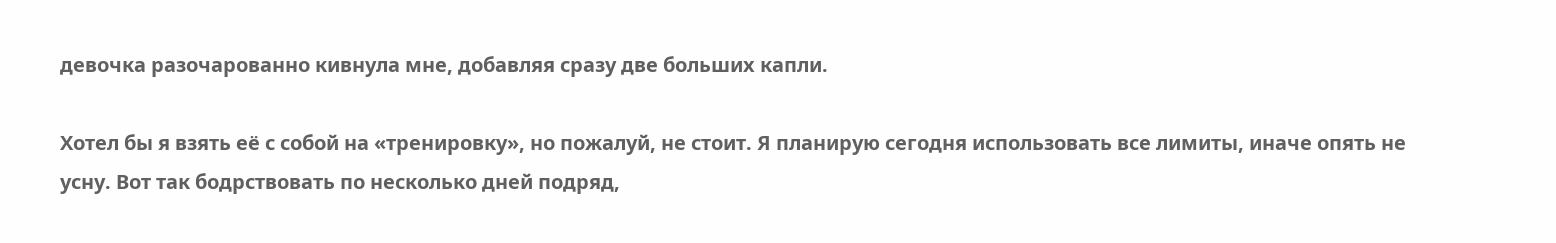девочка разочарованно кивнула мне, добавляя сразу две больших капли.

Хотел бы я взять её с собой на «тренировку», но пожалуй, не стоит. Я планирую сегодня использовать все лимиты, иначе опять не усну. Вот так бодрствовать по несколько дней подряд,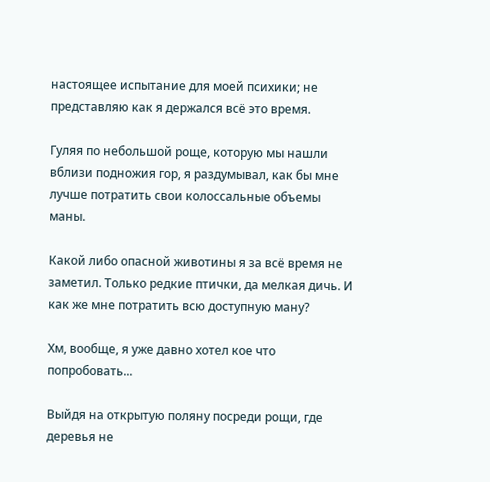настоящее испытание для моей психики; не представляю как я держался всё это время.

Гуляя по небольшой роще, которую мы нашли вблизи подножия гор, я раздумывал, как бы мне лучше потратить свои колоссальные объемы маны.

Какой либо опасной животины я за всё время не заметил. Только редкие птички, да мелкая дичь. И как же мне потратить всю доступную ману?

Хм, вообще, я уже давно хотел кое что попробовать...

Выйдя на открытую поляну посреди рощи, где деревья не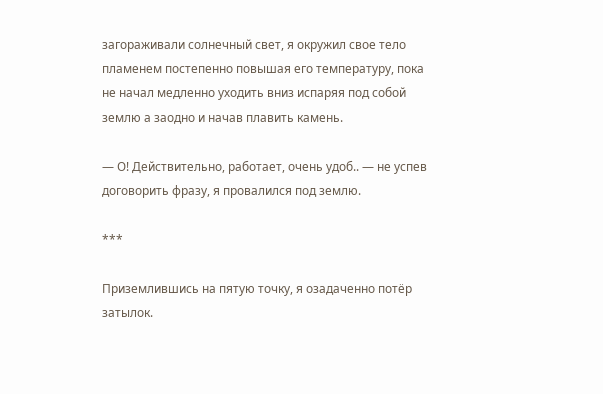загораживали солнечный свет, я окружил свое тело пламенем постепенно повышая его температуру, пока не начал медленно уходить вниз испаряя под собой землю а заодно и начав плавить камень.

— О! Действительно, работает, очень удоб.. — не успев договорить фразу, я провалился под землю.

***

Приземлившись на пятую точку, я озадаченно потёр затылок.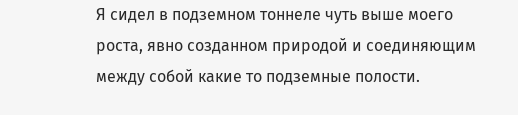Я сидел в подземном тоннеле чуть выше моего роста, явно созданном природой и соединяющим между собой какие то подземные полости.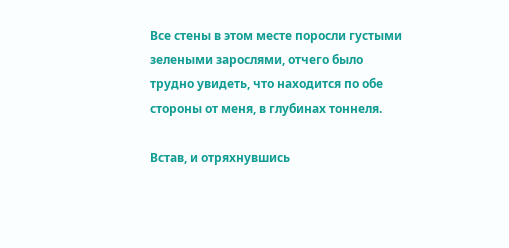Все стены в этом месте поросли густыми зелеными зарослями, отчего было трудно увидеть, что находится по обе стороны от меня, в глубинах тоннеля.

Встав, и отряхнувшись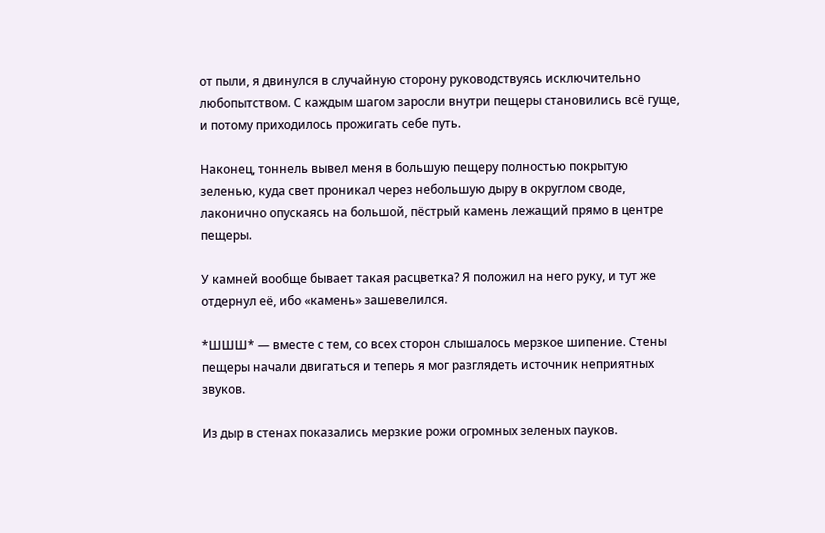от пыли, я двинулся в случайную сторону руководствуясь исключительно любопытством. С каждым шагом заросли внутри пещеры становились всё гуще, и потому приходилось прожигать себе путь.

Наконец, тоннель вывел меня в большую пещеру полностью покрытую зеленью, куда свет проникал через небольшую дыру в округлом своде, лаконично опускаясь на большой, пёстрый камень лежащий прямо в центре пещеры.

У камней вообще бывает такая расцветка? Я положил на него руку, и тут же отдернул её, ибо «камень» зашевелился.

*ШШШ* — вместе с тем, со всех сторон слышалось мерзкое шипение. Стены пещеры начали двигаться и теперь я мог разглядеть источник неприятных звуков.

Из дыр в стенах показались мерзкие рожи огромных зеленых пауков.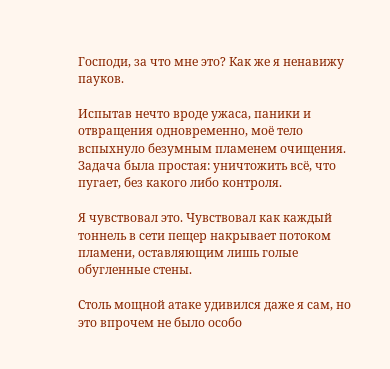Господи, за что мне это? Как же я ненавижу пауков.

Испытав нечто вроде ужаса, паники и отвращения одновременно, моё тело вспыхнуло безумным пламенем очищения. Задача была простая: уничтожить всё, что пугает, без какого либо контроля.

Я чувствовал это. Чувствовал как каждый тоннель в сети пещер накрывает потоком пламени, оставляющим лишь голые обугленные стены.

Столь мощной атаке удивился даже я сам, но это впрочем не было особо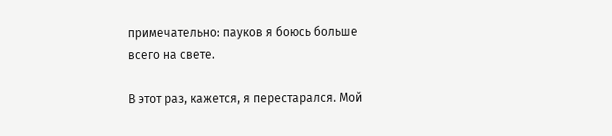примечательно: пауков я боюсь больше всего на свете.

В этот раз, кажется, я перестарался. Мой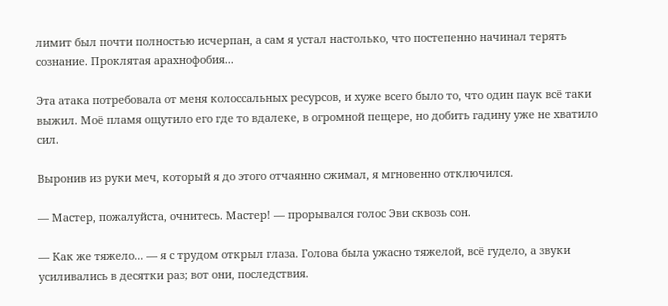лимит был почти полностью исчерпан, а сам я устал настолько, что постепенно начинал терять сознание. Проклятая арахнофобия...

Эта атака потребовала от меня колоссальных ресурсов, и хуже всего было то, что один паук всё таки выжил. Моё пламя ощутило его где то вдалеке, в огромной пещере, но добить гадину уже не хватило сил.

Выронив из руки меч, который я до этого отчаянно сжимал, я мгновенно отключился.

— Мастер, пожалуйста, очнитесь. Мастер! — прорывался голос Эви сквозь сон.

— Как же тяжело... — я с трудом открыл глаза. Голова была ужасно тяжелой, всё гудело, а звуки усиливались в десятки раз; вот они, последствия.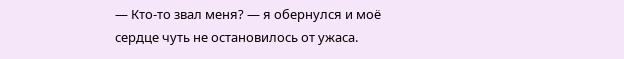— Кто-то звал меня? — я обернулся и моё сердце чуть не остановилось от ужаса.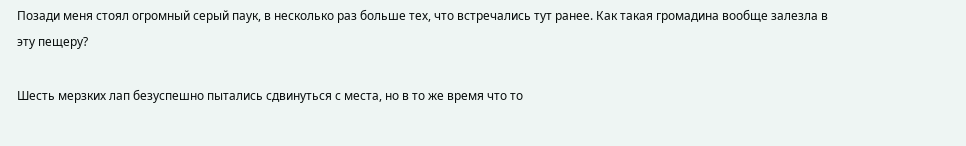Позади меня стоял огромный серый паук, в несколько раз больше тех, что встречались тут ранее. Как такая громадина вообще залезла в эту пещеру?

Шесть мерзких лап безуспешно пытались сдвинуться с места, но в то же время что то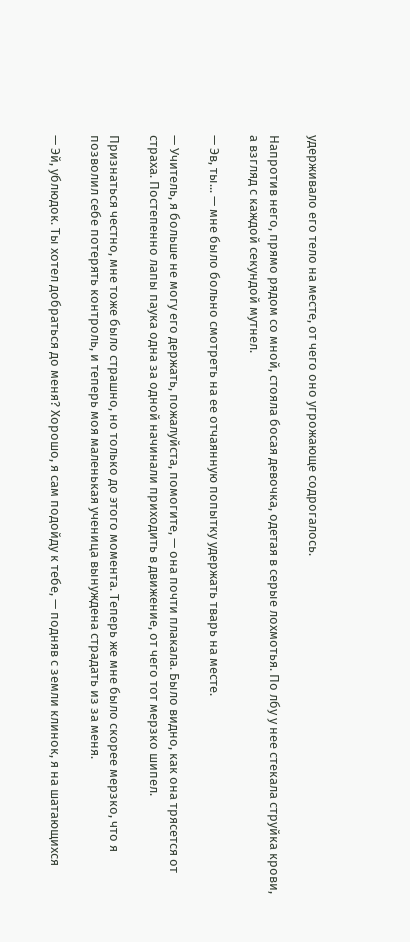удерживало его тело на месте, от чего оно угрожающе содрогалось.

Напротив него, прямо рядом со мной, стояла босая девочка, одетая в серые лохмотья. По лбу у нее стекала струйка крови, а взгляд с каждой секундой мутнел.

— Эв, ты... — мне было больно смотреть на ее отчаянную попытку удержать тварь на месте.

— Учитель, я больше не могу его держать, пожалуйста, помогите, — она почти плакала. Было видно, как она трясется от страха. Постепенно лапы паука одна за одной начинали приходить в движение, от чего тот мерзко шипел.

Признаться честно, мне тоже было страшно, но только до этого момента. Теперь же мне было скорее мерзко, что я позволил себе потерять контроль, и теперь моя маленькая ученица вынуждена страдать из за меня.

— Эй, ублюдок. Ты хотел добраться до меня? Хорошо, я сам подойду к тебе, — подняв с земли клинок, я на шатающихся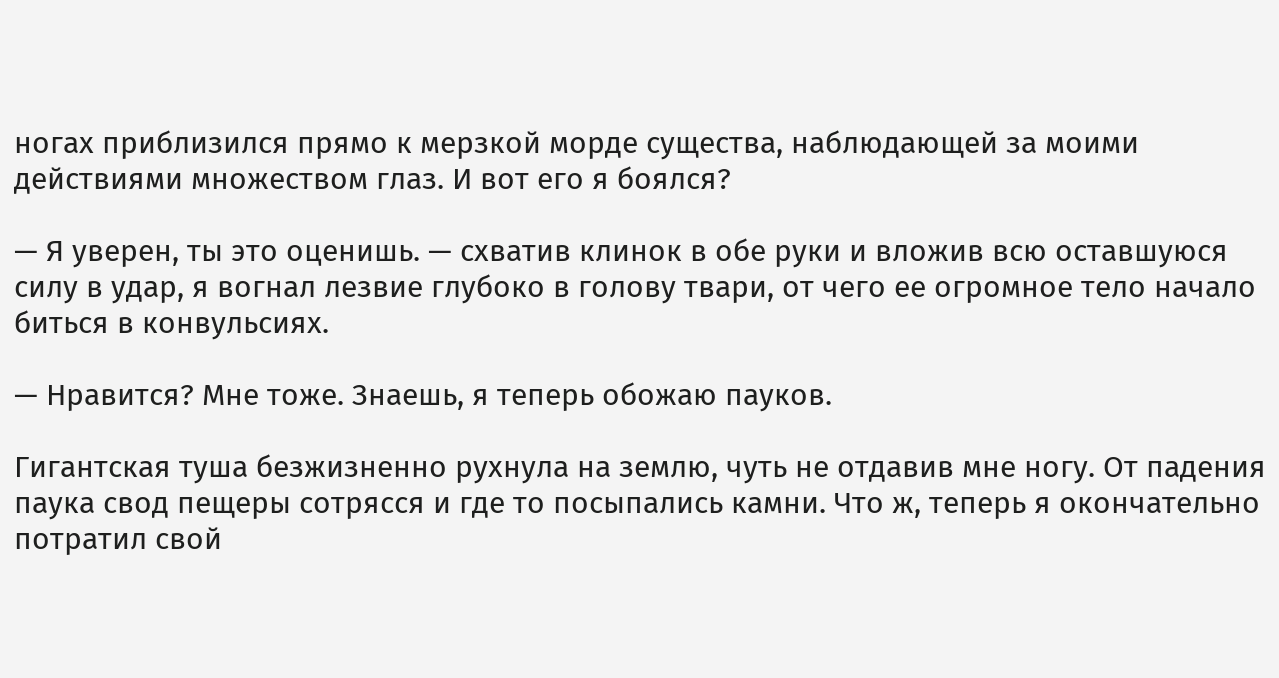ногах приблизился прямо к мерзкой морде существа, наблюдающей за моими действиями множеством глаз. И вот его я боялся?

— Я уверен, ты это оценишь. — схватив клинок в обе руки и вложив всю оставшуюся силу в удар, я вогнал лезвие глубоко в голову твари, от чего ее огромное тело начало биться в конвульсиях.

— Нравится? Мне тоже. Знаешь, я теперь обожаю пауков.

Гигантская туша безжизненно рухнула на землю, чуть не отдавив мне ногу. От падения паука свод пещеры сотрясся и где то посыпались камни. Что ж, теперь я окончательно потратил свой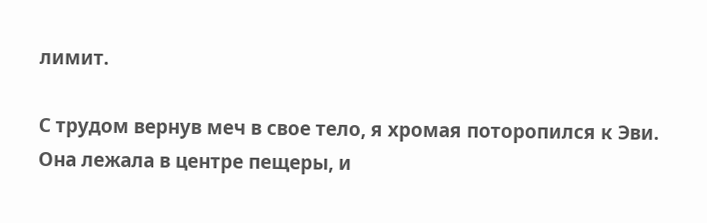лимит.

С трудом вернув меч в свое тело, я хромая поторопился к Эви. Она лежала в центре пещеры, и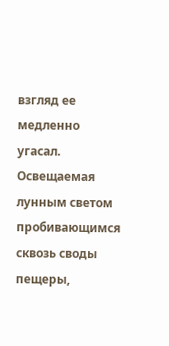взгляд ее медленно угасал. Освещаемая лунным светом пробивающимся сквозь своды пещеры,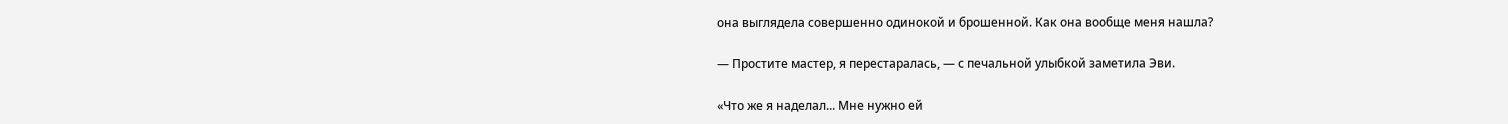она выглядела совершенно одинокой и брошенной. Как она вообще меня нашла?

— Простите мастер, я перестаралась, — с печальной улыбкой заметила Эви.

«Что же я наделал... Мне нужно ей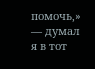помочь,» — думал я в тот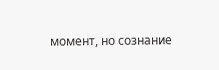момент, но сознание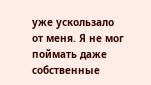уже ускользало от меня. Я не мог поймать даже собственные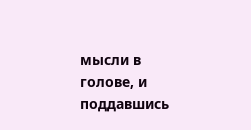мысли в голове, и поддавшись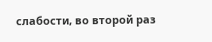слабости, во второй раз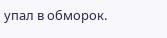упал в обморок.